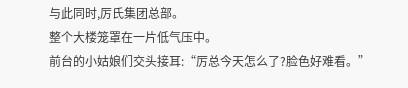与此同时,厉氏集团总部。
整个大楼笼罩在一片低气压中。
前台的小姑娘们交头接耳:“厉总今天怎么了?脸色好难看。”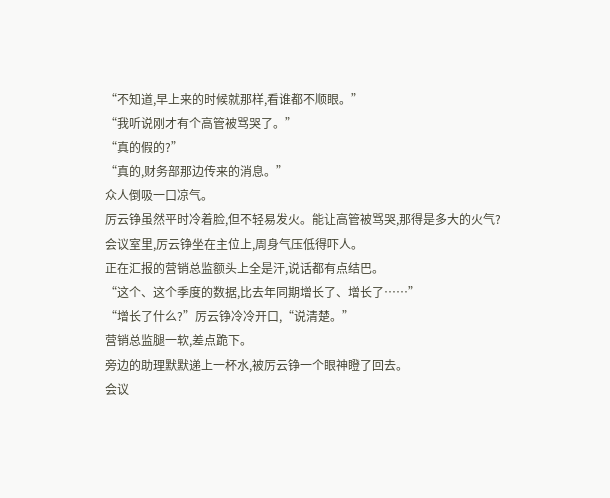“不知道,早上来的时候就那样,看谁都不顺眼。”
“我听说刚才有个高管被骂哭了。”
“真的假的?”
“真的,财务部那边传来的消息。”
众人倒吸一口凉气。
厉云铮虽然平时冷着脸,但不轻易发火。能让高管被骂哭,那得是多大的火气?
会议室里,厉云铮坐在主位上,周身气压低得吓人。
正在汇报的营销总监额头上全是汗,说话都有点结巴。
“这个、这个季度的数据,比去年同期增长了、增长了……”
“增长了什么?”厉云铮冷冷开口,“说清楚。”
营销总监腿一软,差点跪下。
旁边的助理默默递上一杯水,被厉云铮一个眼神瞪了回去。
会议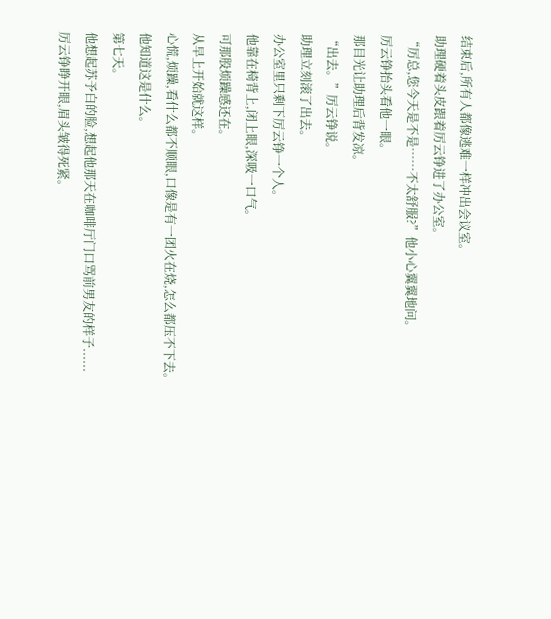结束后,所有人都像逃难一样冲出会议室。
助理硬着头皮跟着厉云铮进了办公室。
“厉总,您今天是不是……不太舒服?”他小心翼翼地问。
厉云铮抬头看他一眼。
那目光让助理后背发凉。
“出去。”厉云铮说。
助理立刻滚了出去。
办公室里只剩下厉云铮一个人。
他靠在椅背上,闭上眼,深吸一口气。
可那股烦躁感还在。
从早上开始就这样。
心慌,烦躁,看什么都不顺眼,口像是有一团火在烧,怎么都压不下去。
他知道这是什么。
第七天。
他想起苏予白的脸,想起他那天在咖啡厅门口骂前男友的样子......
厉云铮睁开眼,眉头皱得死紧。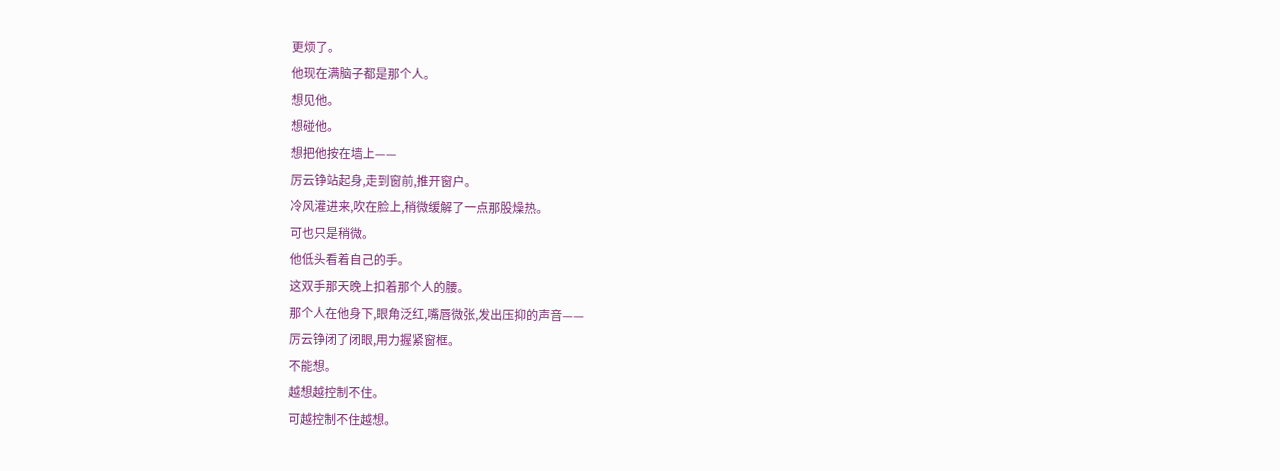更烦了。
他现在满脑子都是那个人。
想见他。
想碰他。
想把他按在墙上——
厉云铮站起身,走到窗前,推开窗户。
冷风灌进来,吹在脸上,稍微缓解了一点那股燥热。
可也只是稍微。
他低头看着自己的手。
这双手那天晚上扣着那个人的腰。
那个人在他身下,眼角泛红,嘴唇微张,发出压抑的声音——
厉云铮闭了闭眼,用力握紧窗框。
不能想。
越想越控制不住。
可越控制不住越想。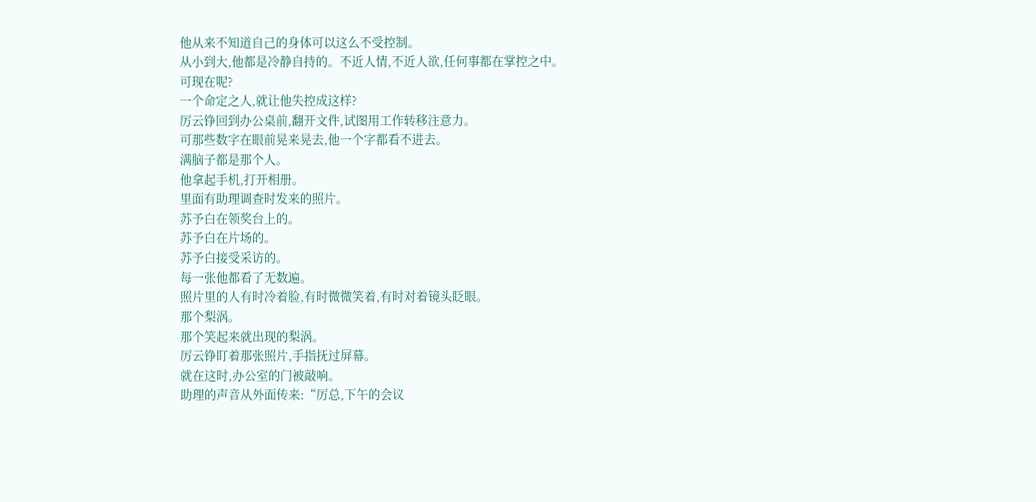他从来不知道自己的身体可以这么不受控制。
从小到大,他都是冷静自持的。不近人情,不近人欲,任何事都在掌控之中。
可现在呢?
一个命定之人,就让他失控成这样?
厉云铮回到办公桌前,翻开文件,试图用工作转移注意力。
可那些数字在眼前晃来晃去,他一个字都看不进去。
满脑子都是那个人。
他拿起手机,打开相册。
里面有助理调查时发来的照片。
苏予白在领奖台上的。
苏予白在片场的。
苏予白接受采访的。
每一张他都看了无数遍。
照片里的人有时冷着脸,有时微微笑着,有时对着镜头眨眼。
那个梨涡。
那个笑起来就出现的梨涡。
厉云铮盯着那张照片,手指抚过屏幕。
就在这时,办公室的门被敲响。
助理的声音从外面传来:“厉总,下午的会议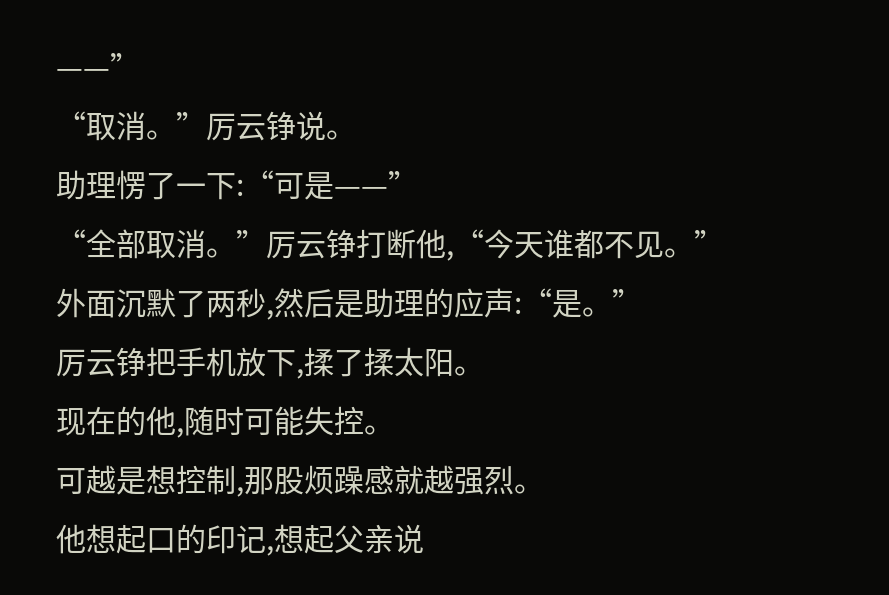——”
“取消。”厉云铮说。
助理愣了一下:“可是——”
“全部取消。”厉云铮打断他,“今天谁都不见。”
外面沉默了两秒,然后是助理的应声:“是。”
厉云铮把手机放下,揉了揉太阳。
现在的他,随时可能失控。
可越是想控制,那股烦躁感就越强烈。
他想起口的印记,想起父亲说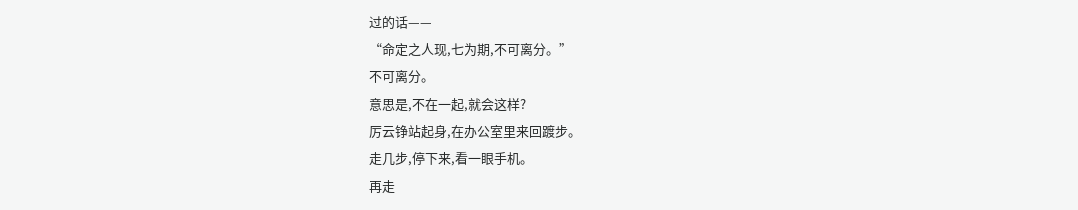过的话——
“命定之人现,七为期,不可离分。”
不可离分。
意思是,不在一起,就会这样?
厉云铮站起身,在办公室里来回踱步。
走几步,停下来,看一眼手机。
再走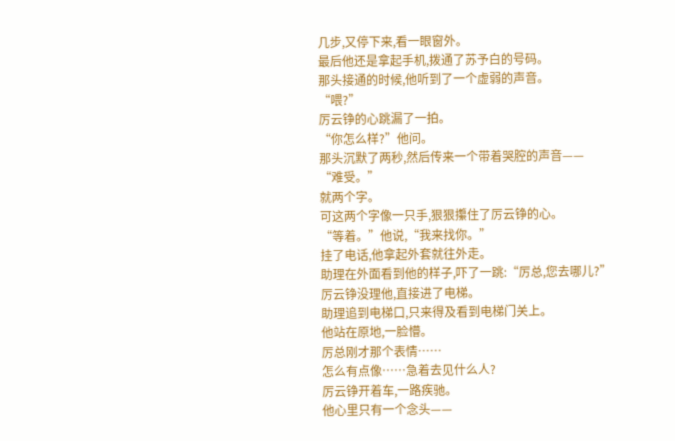几步,又停下来,看一眼窗外。
最后他还是拿起手机,拨通了苏予白的号码。
那头接通的时候,他听到了一个虚弱的声音。
“喂?”
厉云铮的心跳漏了一拍。
“你怎么样?”他问。
那头沉默了两秒,然后传来一个带着哭腔的声音——
“难受。”
就两个字。
可这两个字像一只手,狠狠攥住了厉云铮的心。
“等着。”他说,“我来找你。”
挂了电话,他拿起外套就往外走。
助理在外面看到他的样子,吓了一跳:“厉总,您去哪儿?”
厉云铮没理他,直接进了电梯。
助理追到电梯口,只来得及看到电梯门关上。
他站在原地,一脸懵。
厉总刚才那个表情……
怎么有点像……急着去见什么人?
厉云铮开着车,一路疾驰。
他心里只有一个念头——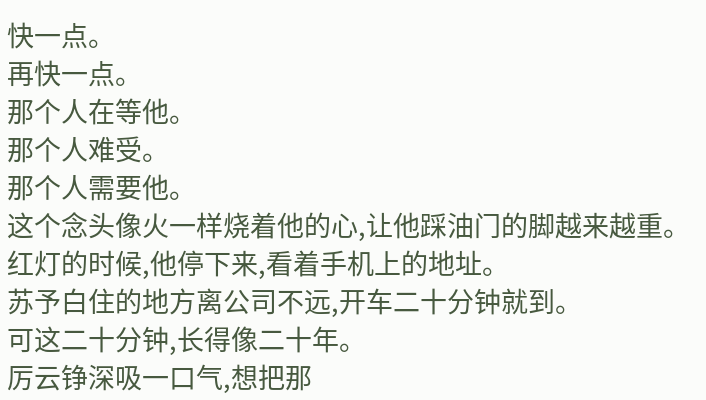快一点。
再快一点。
那个人在等他。
那个人难受。
那个人需要他。
这个念头像火一样烧着他的心,让他踩油门的脚越来越重。
红灯的时候,他停下来,看着手机上的地址。
苏予白住的地方离公司不远,开车二十分钟就到。
可这二十分钟,长得像二十年。
厉云铮深吸一口气,想把那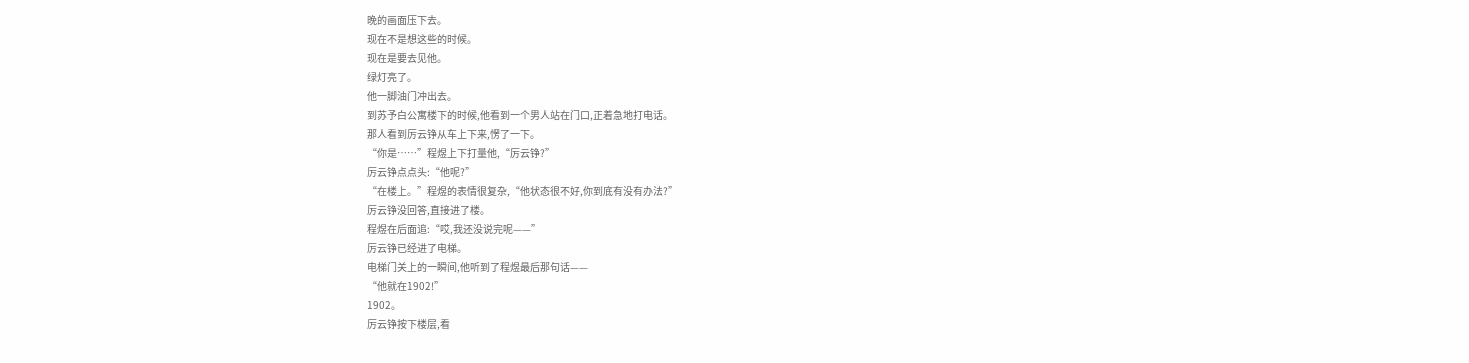晚的画面压下去。
现在不是想这些的时候。
现在是要去见他。
绿灯亮了。
他一脚油门冲出去。
到苏予白公寓楼下的时候,他看到一个男人站在门口,正着急地打电话。
那人看到厉云铮从车上下来,愣了一下。
“你是……”程煜上下打量他,“厉云铮?”
厉云铮点点头:“他呢?”
“在楼上。”程煜的表情很复杂,“他状态很不好,你到底有没有办法?”
厉云铮没回答,直接进了楼。
程煜在后面追:“哎,我还没说完呢——”
厉云铮已经进了电梯。
电梯门关上的一瞬间,他听到了程煜最后那句话——
“他就在1902!”
1902。
厉云铮按下楼层,看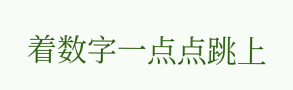着数字一点点跳上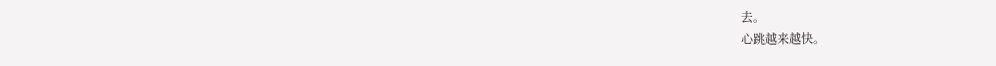去。
心跳越来越快。